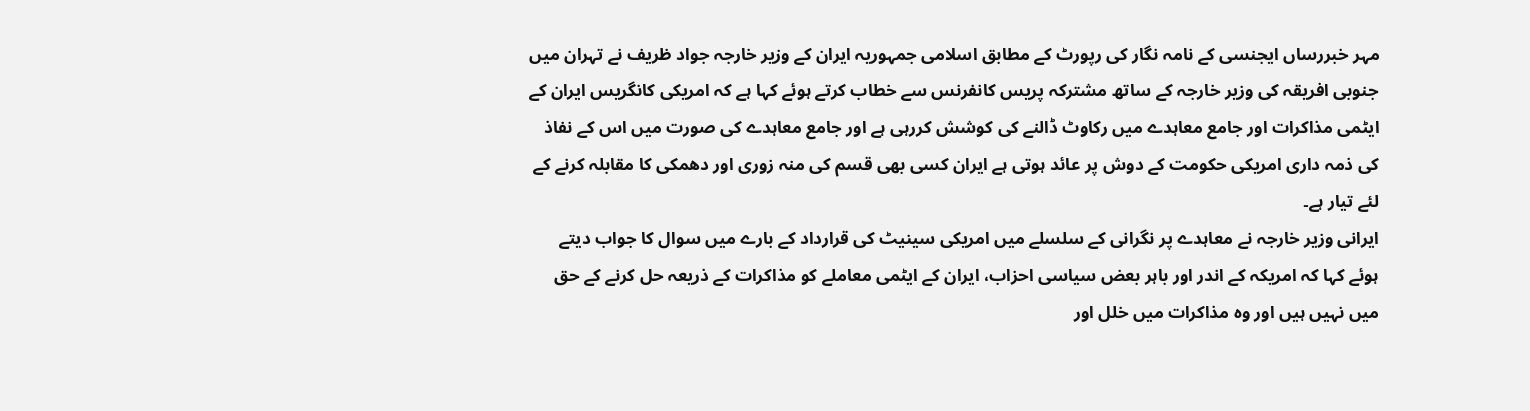مہر خبررساں ایجنسی کے نامہ نگار کی رپورٹ کے مطابق اسلامی جمہوریہ ایران کے وزیر خارجہ جواد ظریف نے تہران میں جنوبی افریقہ کی وزیر خارجہ کے ساتھ مشترکہ پریس کانفرنس سے خطاب کرتے ہوئے کہا ہے کہ امریکی کانگریس ایران کے ایٹمی مذاکرات اور جامع معاہدے میں رکاوٹ ڈالنے کی کوشش کررہی ہے اور جامع معاہدے کی صورت میں اس کے نفاذ کی ذمہ داری امریکی حکومت کے دوش پر عائد ہوتی ہے ایران کسی بھی قسم کی منہ زوری اور دھمکی کا مقابلہ کرنے کے لئے تیار ہے۔
ایرانی وزیر خارجہ نے معاہدے پر نگرانی کے سلسلے میں امریکی سینیٹ کی قرارداد کے بارے میں سوال کا جواب دیتے ہوئے کہا کہ امریکہ کے اندر اور باہر بعض سیاسی احزاب، ایران کے ایٹمی معاملے کو مذاکرات کے ذریعہ حل کرنے کے حق میں نہیں ہیں اور وہ مذاکرات میں خلل اور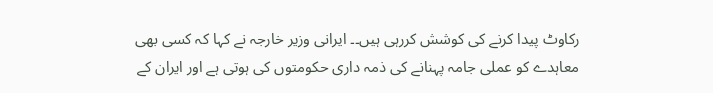رکاوٹ پیدا کرنے کی کوشش کررہی ہیں۔۔ ایرانی وزیر خارجہ نے کہا کہ کسی بھی معاہدے کو عملی جامہ پہنانے کی ذمہ داری حکومتوں کی ہوتی ہے اور ایران کے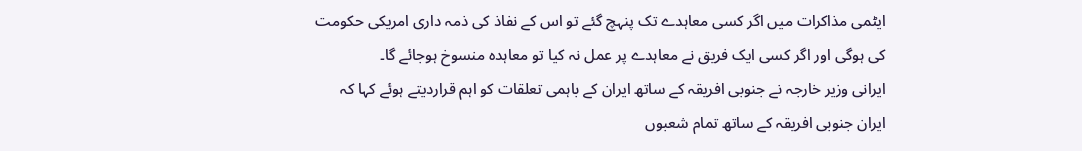ایٹمی مذاکرات میں اگر کسی معاہدے تک پنہچ گئے تو اس کے نفاذ کی ذمہ داری امریکی حکومت کی ہوگی اور اگر کسی ایک فریق نے معاہدے پر عمل نہ کیا تو معاہدہ منسوخ ہوجائے گا۔
ایرانی وزیر خارجہ نے جنوبی افریقہ کے ساتھ ایران کے باہمی تعلقات کو اہم قراردیتے ہوئے کہا کہ ایران جنوبی افریقہ کے ساتھ تمام شعبوں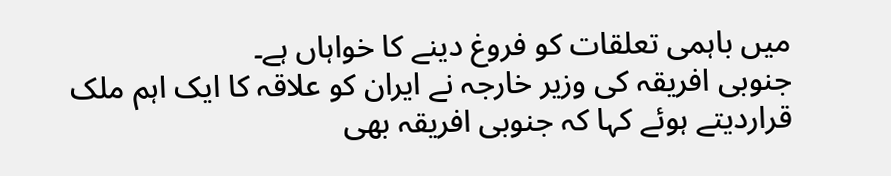میں باہمی تعلقات کو فروغ دینے کا خواہاں ہے۔
جنوبی افریقہ کی وزیر خارجہ نے ایران کو علاقہ کا ایک اہم ملک قراردیتے ہوئے کہا کہ جنوبی افریقہ بھی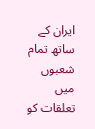ایران کے ساتھ تمام شعبوں میں تعلقات کو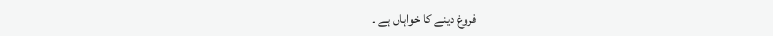فروغ دینے کا خواہاں ہے ۔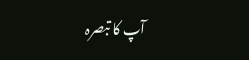آپ کا تبصرہ